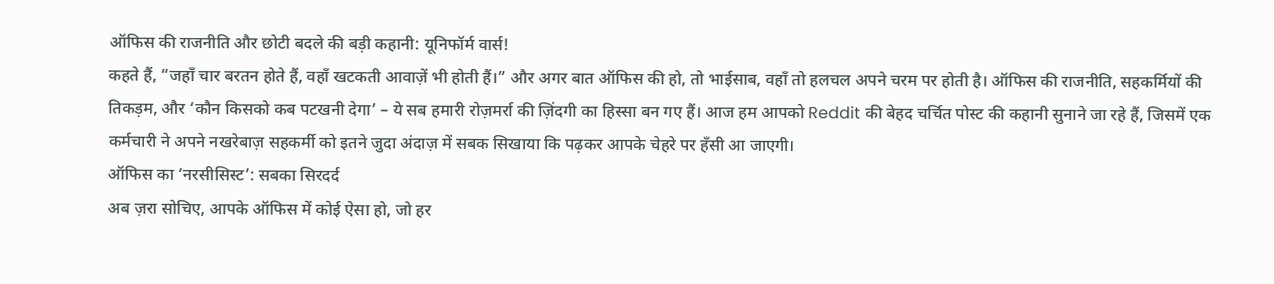ऑफिस की राजनीति और छोटी बदले की बड़ी कहानी: यूनिफॉर्म वार्स!
कहते हैं, “जहाँ चार बरतन होते हैं, वहाँ खटकती आवाज़ें भी होती हैं।” और अगर बात ऑफिस की हो, तो भाईसाब, वहाँ तो हलचल अपने चरम पर होती है। ऑफिस की राजनीति, सहकर्मियों की तिकड़म, और ‘कौन किसको कब पटखनी देगा’ – ये सब हमारी रोज़मर्रा की ज़िंदगी का हिस्सा बन गए हैं। आज हम आपको Reddit की बेहद चर्चित पोस्ट की कहानी सुनाने जा रहे हैं, जिसमें एक कर्मचारी ने अपने नखरेबाज़ सहकर्मी को इतने जुदा अंदाज़ में सबक सिखाया कि पढ़कर आपके चेहरे पर हँसी आ जाएगी।
ऑफिस का ‘नरसीसिस्ट’: सबका सिरदर्द
अब ज़रा सोचिए, आपके ऑफिस में कोई ऐसा हो, जो हर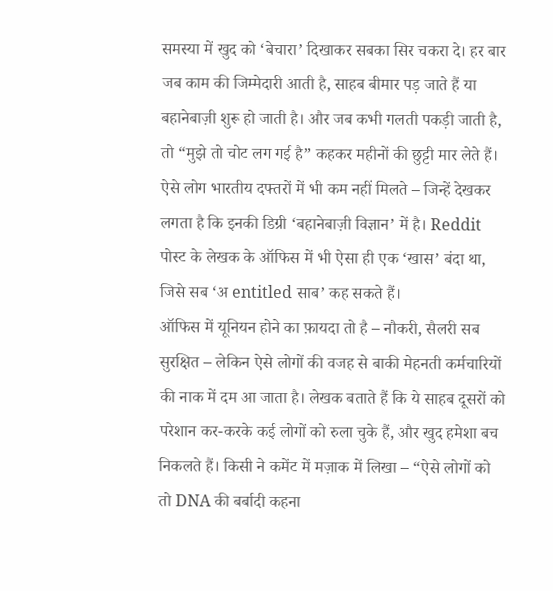समस्या में खुद को ‘बेचारा’ दिखाकर सबका सिर चकरा दे। हर बार जब काम की जिम्मेदारी आती है, साहब बीमार पड़ जाते हैं या बहानेबाज़ी शुरू हो जाती है। और जब कभी गलती पकड़ी जाती है, तो “मुझे तो चोट लग गई है” कहकर महीनों की छुट्टी मार लेते हैं। ऐसे लोग भारतीय दफ्तरों में भी कम नहीं मिलते – जिन्हें देखकर लगता है कि इनकी डिग्री ‘बहानेबाज़ी विज्ञान’ में है। Reddit पोस्ट के लेखक के ऑफिस में भी ऐसा ही एक ‘खास’ बंदा था, जिसे सब ‘अ entitled साब’ कह सकते हैं।
ऑफिस में यूनियन होने का फ़ायदा तो है – नौकरी, सैलरी सब सुरक्षित – लेकिन ऐसे लोगों की वजह से बाकी मेहनती कर्मचारियों की नाक में दम आ जाता है। लेखक बताते हैं कि ये साहब दूसरों को परेशान कर-करके कई लोगों को रुला चुके हैं, और खुद हमेशा बच निकलते हैं। किसी ने कमेंट में मज़ाक में लिखा – “ऐसे लोगों को तो DNA की बर्बादी कहना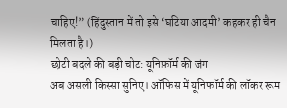चाहिए!” (हिंदुस्तान में तो इसे ‘घटिया आदमी’ कहकर ही चैन मिलता है।)
छोटी बदले की बड़ी चोट: यूनिफ़ॉर्म की जंग
अब असली किस्सा सुनिए। ऑफिस में यूनिफॉर्म की लॉकर रूम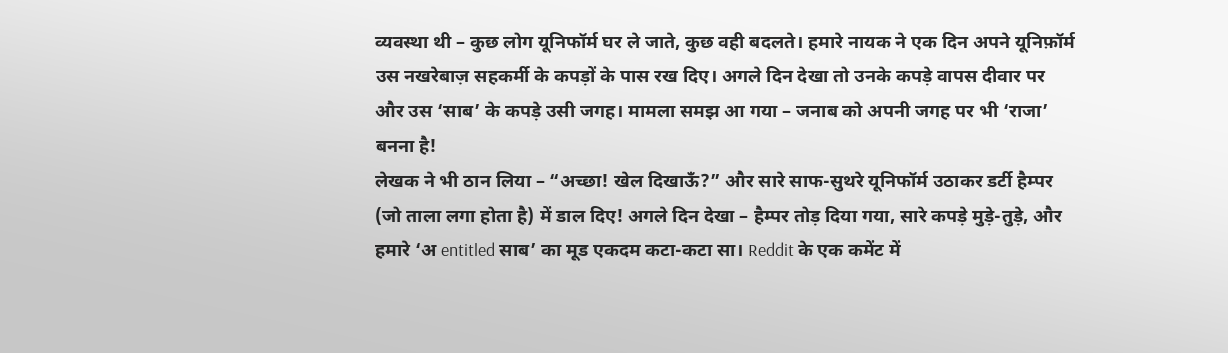व्यवस्था थी – कुछ लोग यूनिफॉर्म घर ले जाते, कुछ वही बदलते। हमारे नायक ने एक दिन अपने यूनिफ़ॉर्म उस नखरेबाज़ सहकर्मी के कपड़ों के पास रख दिए। अगले दिन देखा तो उनके कपड़े वापस दीवार पर और उस ‘साब’ के कपड़े उसी जगह। मामला समझ आ गया – जनाब को अपनी जगह पर भी ‘राजा’ बनना है!
लेखक ने भी ठान लिया – “अच्छा! खेल दिखाऊँ?” और सारे साफ-सुथरे यूनिफॉर्म उठाकर डर्टी हैम्पर (जो ताला लगा होता है) में डाल दिए! अगले दिन देखा – हैम्पर तोड़ दिया गया, सारे कपड़े मुड़े-तुड़े, और हमारे ‘अ entitled साब’ का मूड एकदम कटा-कटा सा। Reddit के एक कमेंट में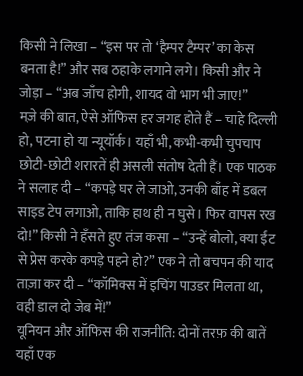किसी ने लिखा – “इस पर तो ‘हैम्पर टैम्पर’ का केस बनता है!” और सब ठहाके लगाने लगे। किसी और ने जोड़ा – “अब जाँच होगी, शायद वो भाग भी जाए!”
मज़े की बात, ऐसे ऑफिस हर जगह होते हैं – चाहे दिल्ली हो, पटना हो या न्यूयॉर्क। यहाँ भी, कभी-कभी चुपचाप छोटी-छोटी शरारतें ही असली संतोष देती हैं। एक पाठक ने सलाह दी – “कपड़े घर ले जाओ, उनकी बाँह में डबल साइड टेप लगाओ, ताकि हाथ ही न घुसे। फिर वापस रख दो!” किसी ने हँसते हुए तंज कसा – “उन्हें बोलो, क्या ईंट से प्रेस करके कपड़े पहने हो?” एक ने तो बचपन की याद ताज़ा कर दी – “कॉमिक्स में इचिंग पाउडर मिलता था, वही डाल दो जेब में!”
यूनियन और ऑफिस की राजनीति: दोनों तरफ़ की बातें
यहाँ एक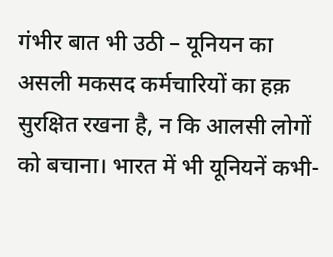गंभीर बात भी उठी – यूनियन का असली मकसद कर्मचारियों का हक़ सुरक्षित रखना है, न कि आलसी लोगों को बचाना। भारत में भी यूनियनें कभी-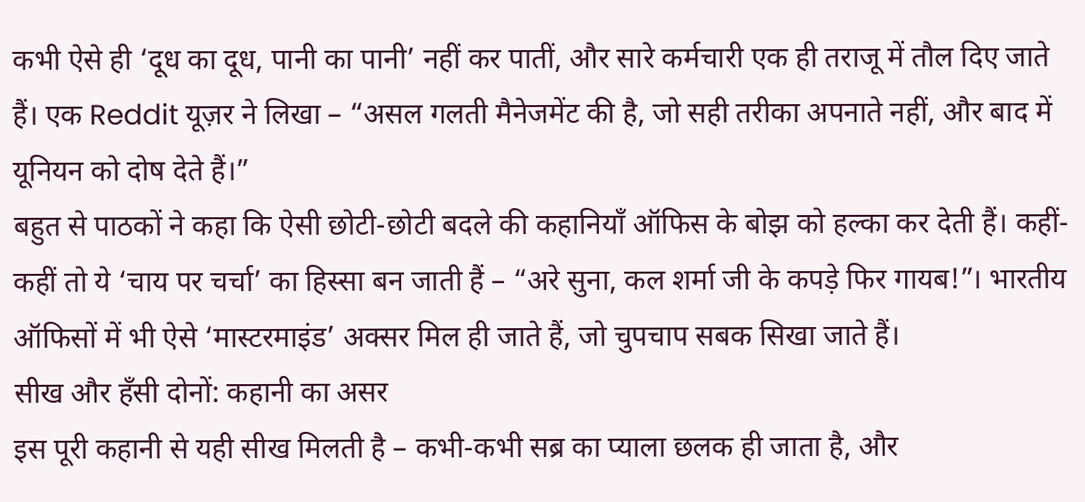कभी ऐसे ही ‘दूध का दूध, पानी का पानी’ नहीं कर पातीं, और सारे कर्मचारी एक ही तराजू में तौल दिए जाते हैं। एक Reddit यूज़र ने लिखा – “असल गलती मैनेजमेंट की है, जो सही तरीका अपनाते नहीं, और बाद में यूनियन को दोष देते हैं।”
बहुत से पाठकों ने कहा कि ऐसी छोटी-छोटी बदले की कहानियाँ ऑफिस के बोझ को हल्का कर देती हैं। कहीं-कहीं तो ये ‘चाय पर चर्चा’ का हिस्सा बन जाती हैं – “अरे सुना, कल शर्मा जी के कपड़े फिर गायब!”। भारतीय ऑफिसों में भी ऐसे ‘मास्टरमाइंड’ अक्सर मिल ही जाते हैं, जो चुपचाप सबक सिखा जाते हैं।
सीख और हँसी दोनों: कहानी का असर
इस पूरी कहानी से यही सीख मिलती है – कभी-कभी सब्र का प्याला छलक ही जाता है, और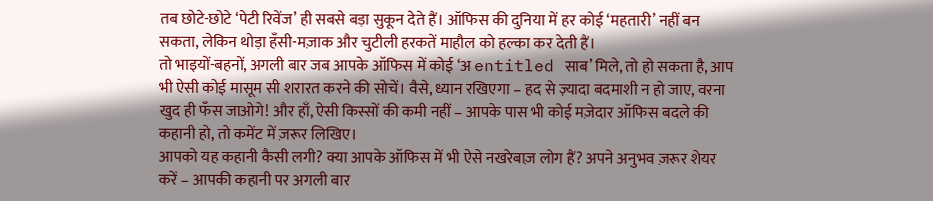तब छोटे-छोटे ‘पेटी रिवेंज’ ही सबसे बड़ा सुकून देते हैं। ऑफिस की दुनिया में हर कोई ‘महतारी’ नहीं बन सकता, लेकिन थोड़ा हँसी-मज़ाक और चुटीली हरकतें माहौल को हल्का कर देती हैं।
तो भाइयों-बहनों, अगली बार जब आपके ऑफिस में कोई ‘अ entitled साब’ मिले, तो हो सकता है, आप भी ऐसी कोई मासूम सी शरारत करने की सोचें। वैसे, ध्यान रखिएगा – हद से ज़्यादा बदमाशी न हो जाए, वरना खुद ही फँस जाओगे! और हाँ, ऐसी किस्सों की कमी नहीं – आपके पास भी कोई मज़ेदार ऑफिस बदले की कहानी हो, तो कमेंट में ज़रूर लिखिए।
आपको यह कहानी कैसी लगी? क्या आपके ऑफिस में भी ऐसे नखरेबाज़ लोग हैं? अपने अनुभव ज़रूर शेयर करें – आपकी कहानी पर अगली बार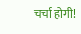चर्चा होगी!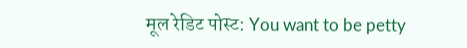मूल रेडिट पोस्ट: You want to be petty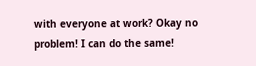with everyone at work? Okay no problem! I can do the same!